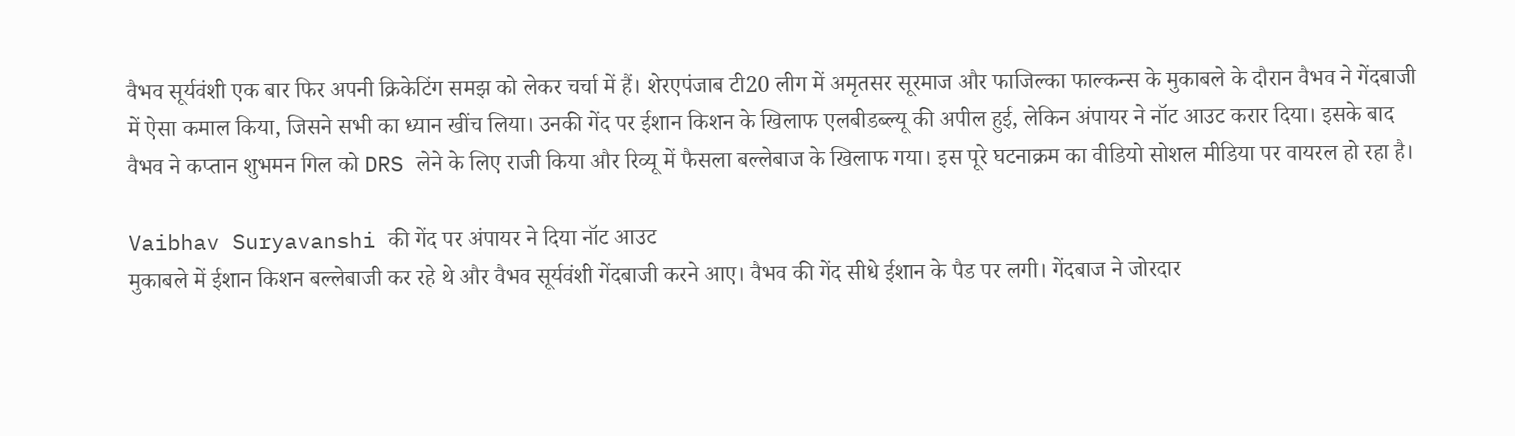वैभव सूर्यवंशी एक बार फिर अपनी क्रिकेटिंग समझ को लेकर चर्चा में हैं। शेरएपंजाब टी20 लीग में अमृतसर सूरमाज और फाजिल्का फाल्कन्स के मुकाबले के दौरान वैभव ने गेंदबाजी में ऐसा कमाल किया, जिसने सभी का ध्यान खींच लिया। उनकी गेंद पर ईशान किशन के खिलाफ एलबीडब्ल्यू की अपील हुई, लेकिन अंपायर ने नॉट आउट करार दिया। इसके बाद वैभव ने कप्तान शुभमन गिल को DRS लेने के लिए राजी किया और रिव्यू में फैसला बल्लेबाज के खिलाफ गया। इस पूरे घटनाक्रम का वीडियो सोशल मीडिया पर वायरल हो रहा है।

Vaibhav Suryavanshi की गेंद पर अंपायर ने दिया नॉट आउट
मुकाबले में ईशान किशन बल्लेबाजी कर रहे थे और वैभव सूर्यवंशी गेंदबाजी करने आए। वैभव की गेंद सीधे ईशान के पैड पर लगी। गेंदबाज ने जोरदार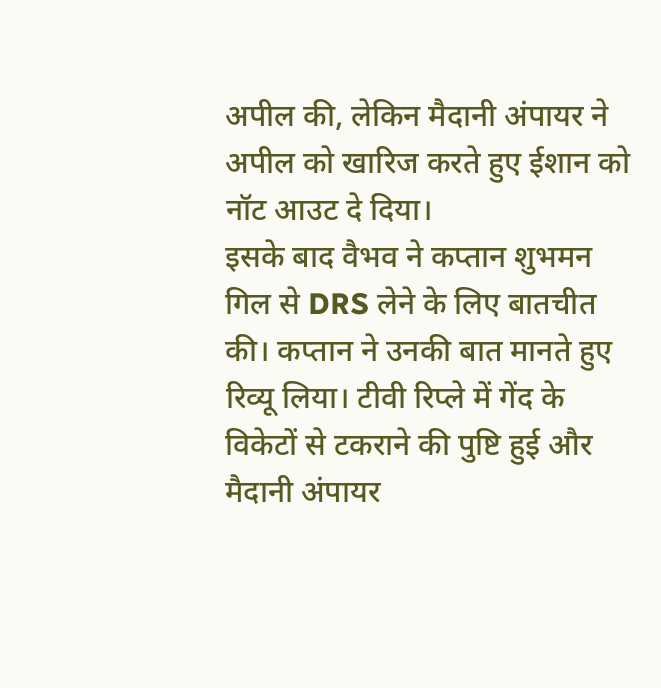अपील की, लेकिन मैदानी अंपायर ने अपील को खारिज करते हुए ईशान को नॉट आउट दे दिया।
इसके बाद वैभव ने कप्तान शुभमन गिल से DRS लेने के लिए बातचीत की। कप्तान ने उनकी बात मानते हुए रिव्यू लिया। टीवी रिप्ले में गेंद के विकेटों से टकराने की पुष्टि हुई और मैदानी अंपायर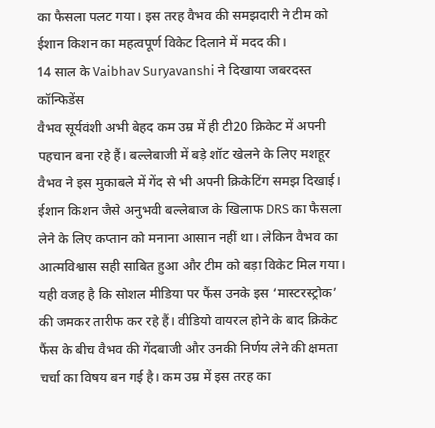का फैसला पलट गया। इस तरह वैभव की समझदारी ने टीम को ईशान किशन का महत्वपूर्ण विकेट दिलाने में मदद की।
14 साल के Vaibhav Suryavanshi ने दिखाया जबरदस्त कॉन्फिडेंस
वैभव सूर्यवंशी अभी बेहद कम उम्र में ही टी20 क्रिकेट में अपनी पहचान बना रहे हैं। बल्लेबाजी में बड़े शॉट खेलने के लिए मशहूर वैभव ने इस मुकाबले में गेंद से भी अपनी क्रिकेटिंग समझ दिखाई। ईशान किशन जैसे अनुभवी बल्लेबाज के खिलाफ DRS का फैसला लेने के लिए कप्तान को मनाना आसान नहीं था। लेकिन वैभव का आत्मविश्वास सही साबित हुआ और टीम को बड़ा विकेट मिल गया।
यही वजह है कि सोशल मीडिया पर फैंस उनके इस ‘मास्टरस्ट्रोक’ की जमकर तारीफ कर रहे हैं। वीडियो वायरल होने के बाद क्रिकेट फैंस के बीच वैभव की गेंदबाजी और उनकी निर्णय लेने की क्षमता चर्चा का विषय बन गई है। कम उम्र में इस तरह का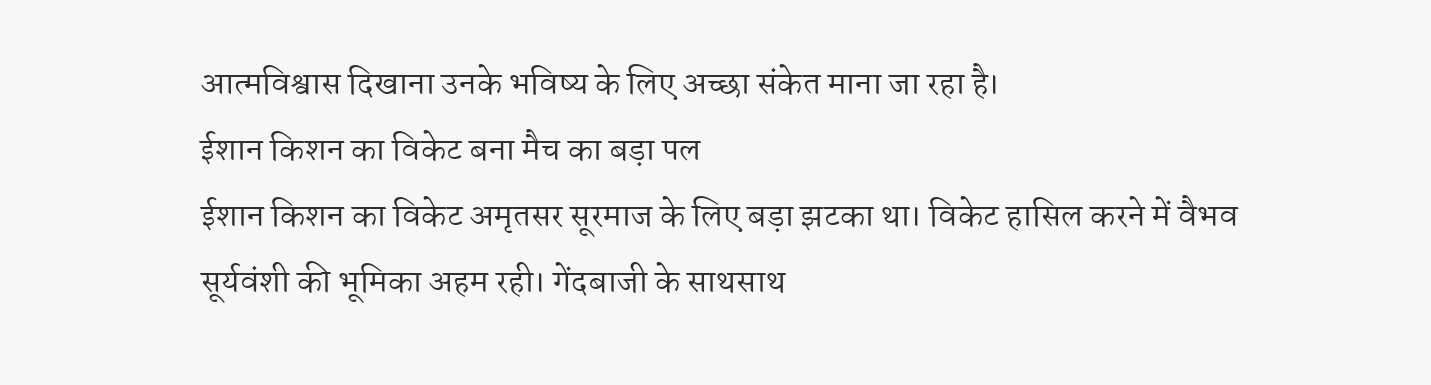आत्मविश्वास दिखाना उनके भविष्य के लिए अच्छा संकेत माना जा रहा है।
ईशान किशन का विकेट बना मैच का बड़ा पल
ईशान किशन का विकेट अमृतसर सूरमाज के लिए बड़ा झटका था। विकेट हासिल करने में वैभव सूर्यवंशी की भूमिका अहम रही। गेंदबाजी के साथसाथ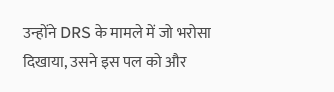उन्होंने DRS के मामले में जो भरोसा दिखाया, उसने इस पल को और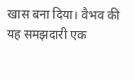खास बना दिया। वैभव की यह समझदारी एक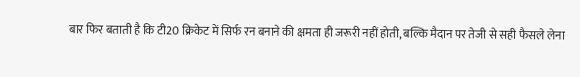बार फिर बताती है कि टी20 क्रिकेट में सिर्फ रन बनाने की क्षमता ही जरूरी नहीं होती, बल्कि मैदान पर तेजी से सही फैसले लेना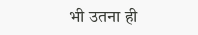भी उतना ही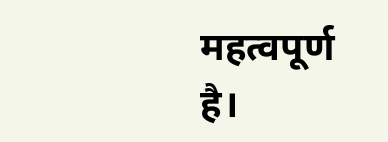महत्वपूर्ण है।